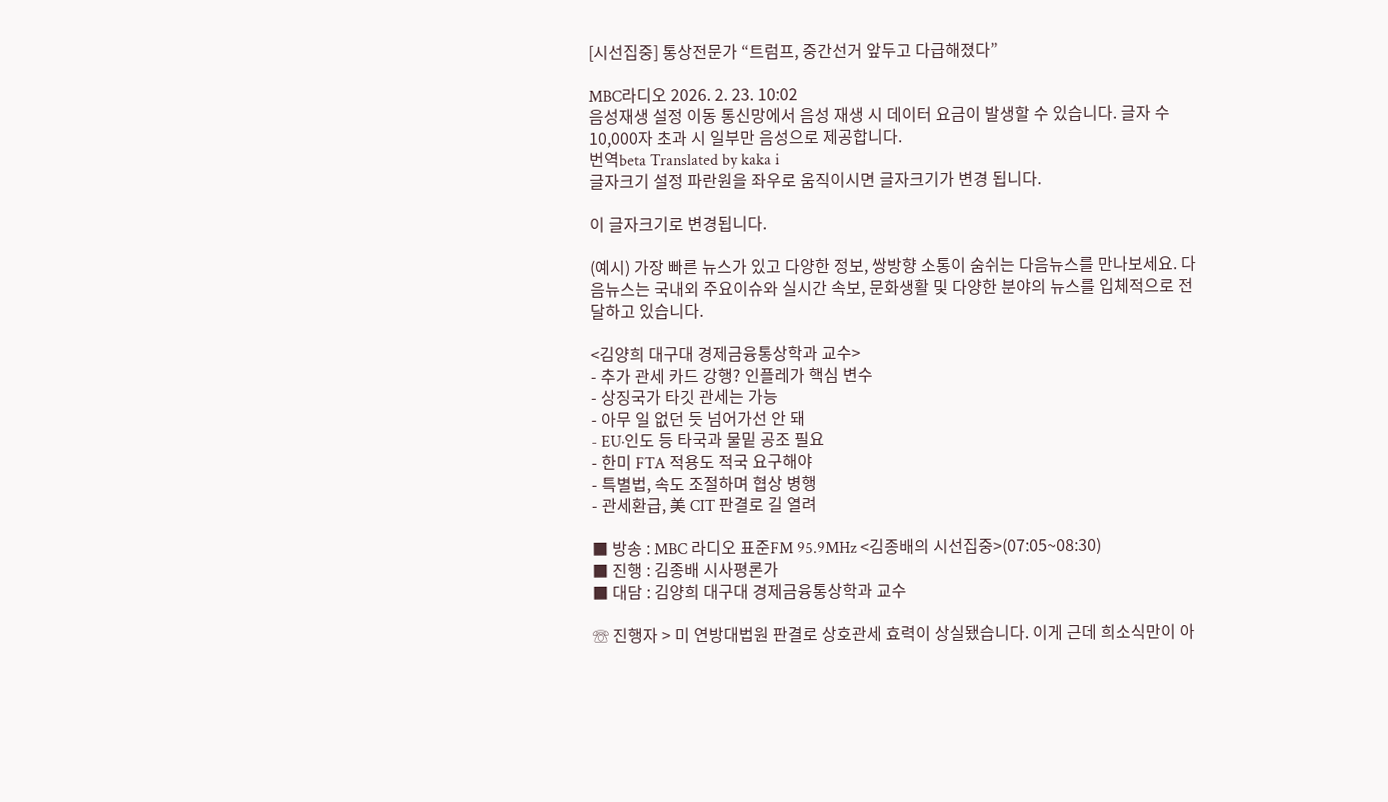[시선집중] 통상전문가 “트럼프, 중간선거 앞두고 다급해졌다”

MBC라디오 2026. 2. 23. 10:02
음성재생 설정 이동 통신망에서 음성 재생 시 데이터 요금이 발생할 수 있습니다. 글자 수 10,000자 초과 시 일부만 음성으로 제공합니다.
번역beta Translated by kaka i
글자크기 설정 파란원을 좌우로 움직이시면 글자크기가 변경 됩니다.

이 글자크기로 변경됩니다.

(예시) 가장 빠른 뉴스가 있고 다양한 정보, 쌍방향 소통이 숨쉬는 다음뉴스를 만나보세요. 다음뉴스는 국내외 주요이슈와 실시간 속보, 문화생활 및 다양한 분야의 뉴스를 입체적으로 전달하고 있습니다.

<김양희 대구대 경제금융통상학과 교수>
- 추가 관세 카드 강행? 인플레가 핵심 변수
- 상징국가 타깃 관세는 가능
- 아무 일 없던 듯 넘어가선 안 돼
- EU·인도 등 타국과 물밑 공조 필요
- 한미 FTA 적용도 적국 요구해야
- 특별법, 속도 조절하며 협상 병행
- 관세환급, 美 CIT 판결로 길 열려

■ 방송 : MBC 라디오 표준FM 95.9MHz <김종배의 시선집중>(07:05~08:30)
■ 진행 : 김종배 시사평론가
■ 대담 : 김양희 대구대 경제금융통상학과 교수

☏ 진행자 > 미 연방대법원 판결로 상호관세 효력이 상실됐습니다. 이게 근데 희소식만이 아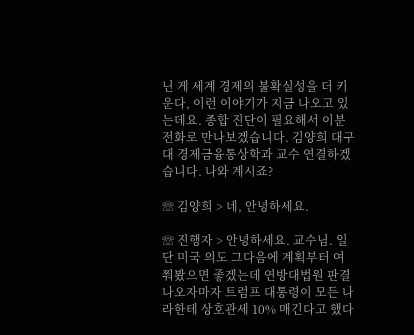닌 게 세계 경제의 불확실성을 더 키운다, 이런 이야기가 지금 나오고 있는데요. 종합 진단이 필요해서 이분 전화로 만나보겠습니다. 김양희 대구대 경제금융통상학과 교수 연결하겠습니다. 나와 계시죠?

☏ 김양희 > 네, 안녕하세요.

☏ 진행자 > 안녕하세요. 교수님. 일단 미국 의도 그다음에 계획부터 여쭤봤으면 좋겠는데 연방대법원 판결 나오자마자 트럼프 대통령이 모든 나라한테 상호관세 10% 매긴다고 했다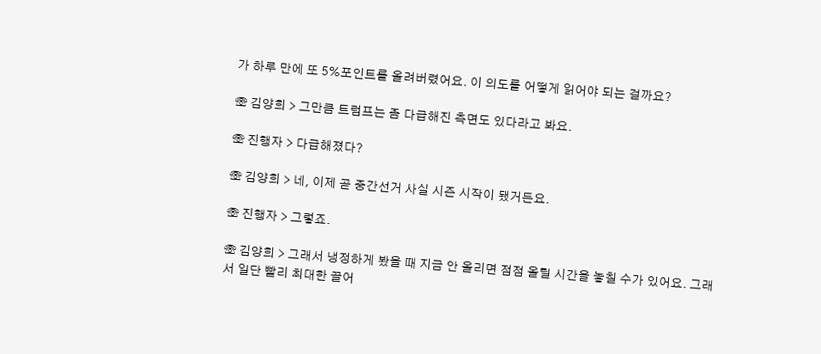가 하루 만에 또 5%포인트를 올려버렸어요. 이 의도를 어떻게 읽어야 되는 걸까요?

☏ 김양희 > 그만큼 트럼프는 좀 다급해진 측면도 있다라고 봐요.

☏ 진행자 > 다급해졌다?

☏ 김양희 > 네, 이제 곧 중간선거 사실 시즌 시작이 됐거든요.

☏ 진행자 > 그렇죠.

☏ 김양희 > 그래서 냉정하게 봤을 때 지금 안 올리면 점점 올릴 시간을 놓칠 수가 있어요. 그래서 일단 빨리 최대한 끌어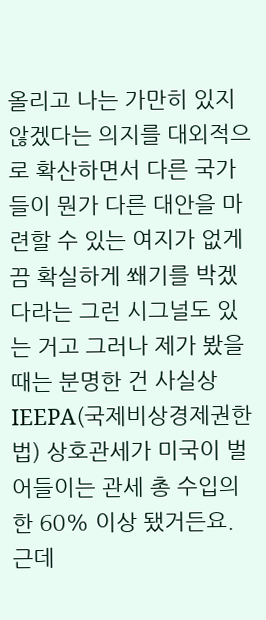올리고 나는 가만히 있지 않겠다는 의지를 대외적으로 확산하면서 다른 국가들이 뭔가 다른 대안을 마련할 수 있는 여지가 없게끔 확실하게 쐐기를 박겠다라는 그런 시그널도 있는 거고 그러나 제가 봤을 때는 분명한 건 사실상 IEEPA(국제비상경제권한법) 상호관세가 미국이 벌어들이는 관세 총 수입의 한 60% 이상 됐거든요. 근데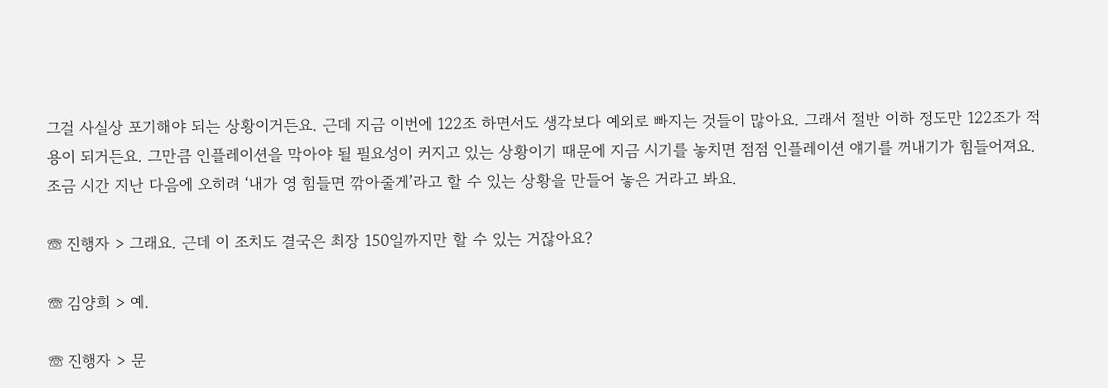그걸 사실상 포기해야 되는 상황이거든요. 근데 지금 이번에 122조 하면서도 생각보다 예외로 빠지는 것들이 많아요. 그래서 절반 이하 정도만 122조가 적용이 되거든요. 그만큼 인플레이션을 막아야 될 필요성이 커지고 있는 상황이기 때문에 지금 시기를 놓치면 점점 인플레이션 얘기를 꺼내기가 힘들어져요. 조금 시간 지난 다음에 오히려 ‘내가 영 힘들면 깎아줄게’라고 할 수 있는 상황을 만들어 놓은 거라고 봐요.

☏ 진행자 > 그래요. 근데 이 조치도 결국은 최장 150일까지만 할 수 있는 거잖아요?

☏ 김양희 > 예.

☏ 진행자 > 문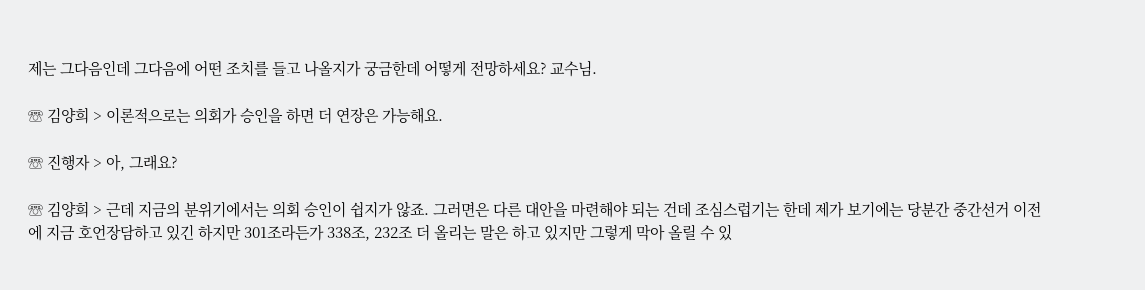제는 그다음인데 그다음에 어떤 조치를 들고 나올지가 궁금한데 어떻게 전망하세요? 교수님.

☏ 김양희 > 이론적으로는 의회가 승인을 하면 더 연장은 가능해요.

☏ 진행자 > 아, 그래요?

☏ 김양희 > 근데 지금의 분위기에서는 의회 승인이 쉽지가 않죠. 그러면은 다른 대안을 마련해야 되는 건데 조심스럽기는 한데 제가 보기에는 당분간 중간선거 이전에 지금 호언장담하고 있긴 하지만 301조라든가 338조, 232조 더 올리는 말은 하고 있지만 그렇게 막아 올릴 수 있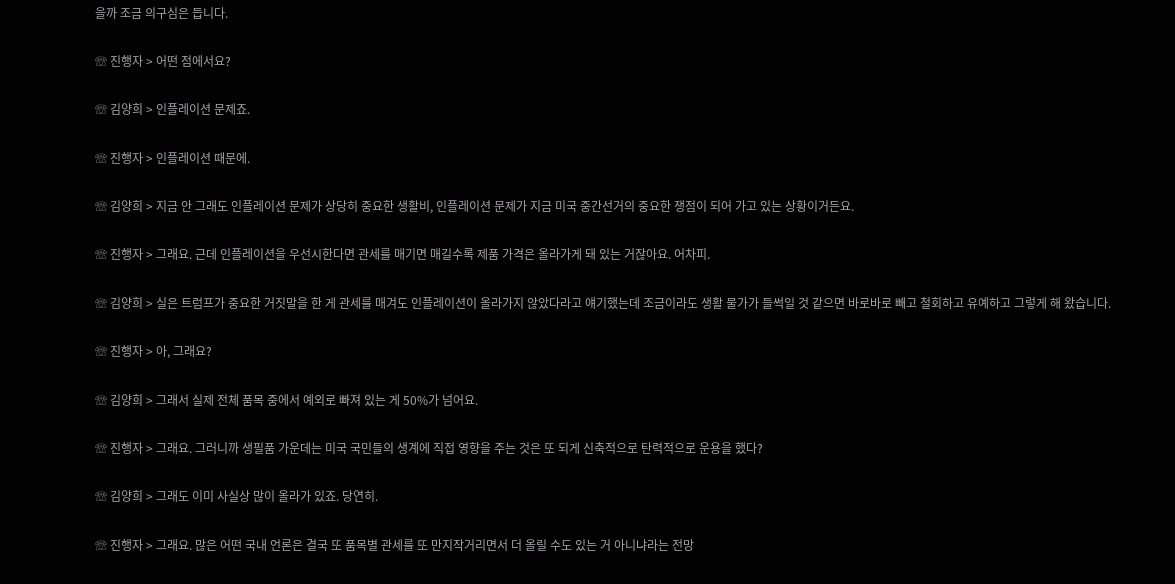을까 조금 의구심은 듭니다.

☏ 진행자 > 어떤 점에서요?

☏ 김양희 > 인플레이션 문제죠.

☏ 진행자 > 인플레이션 때문에.

☏ 김양희 > 지금 안 그래도 인플레이션 문제가 상당히 중요한 생활비, 인플레이션 문제가 지금 미국 중간선거의 중요한 쟁점이 되어 가고 있는 상황이거든요.

☏ 진행자 > 그래요. 근데 인플레이션을 우선시한다면 관세를 매기면 매길수록 제품 가격은 올라가게 돼 있는 거잖아요. 어차피.

☏ 김양희 > 실은 트럼프가 중요한 거짓말을 한 게 관세를 매겨도 인플레이션이 올라가지 않았다라고 얘기했는데 조금이라도 생활 물가가 들썩일 것 같으면 바로바로 빼고 철회하고 유예하고 그렇게 해 왔습니다.

☏ 진행자 > 아, 그래요?

☏ 김양희 > 그래서 실제 전체 품목 중에서 예외로 빠져 있는 게 50%가 넘어요.

☏ 진행자 > 그래요. 그러니까 생필품 가운데는 미국 국민들의 생계에 직접 영향을 주는 것은 또 되게 신축적으로 탄력적으로 운용을 했다?

☏ 김양희 > 그래도 이미 사실상 많이 올라가 있죠. 당연히.

☏ 진행자 > 그래요. 많은 어떤 국내 언론은 결국 또 품목별 관세를 또 만지작거리면서 더 올릴 수도 있는 거 아니냐라는 전망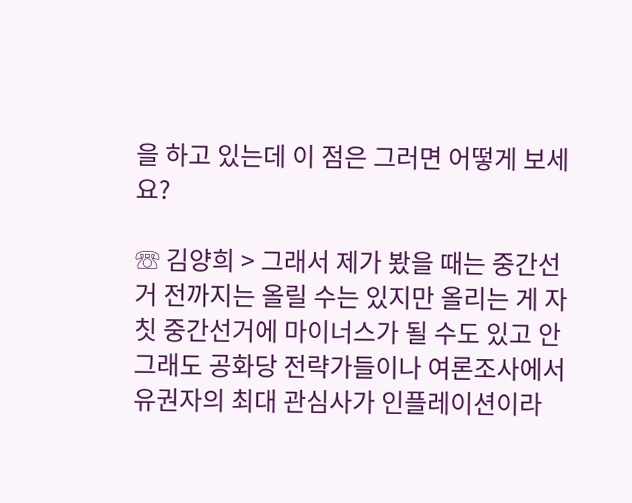을 하고 있는데 이 점은 그러면 어떻게 보세요?

☏ 김양희 > 그래서 제가 봤을 때는 중간선거 전까지는 올릴 수는 있지만 올리는 게 자칫 중간선거에 마이너스가 될 수도 있고 안 그래도 공화당 전략가들이나 여론조사에서 유권자의 최대 관심사가 인플레이션이라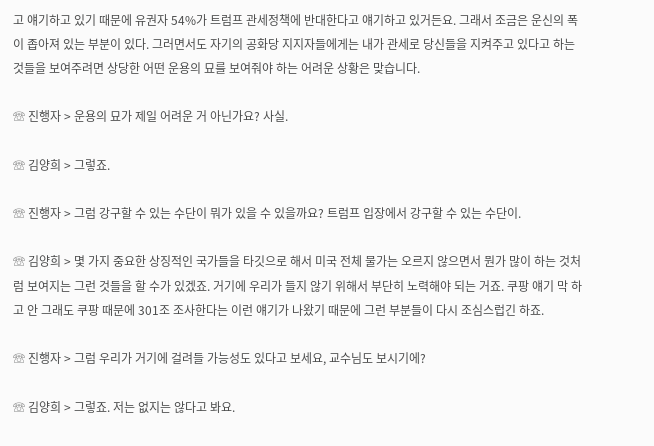고 얘기하고 있기 때문에 유권자 54%가 트럼프 관세정책에 반대한다고 얘기하고 있거든요. 그래서 조금은 운신의 폭이 좁아져 있는 부분이 있다. 그러면서도 자기의 공화당 지지자들에게는 내가 관세로 당신들을 지켜주고 있다고 하는 것들을 보여주려면 상당한 어떤 운용의 묘를 보여줘야 하는 어려운 상황은 맞습니다.

☏ 진행자 > 운용의 묘가 제일 어려운 거 아닌가요? 사실.

☏ 김양희 > 그렇죠.

☏ 진행자 > 그럼 강구할 수 있는 수단이 뭐가 있을 수 있을까요? 트럼프 입장에서 강구할 수 있는 수단이.

☏ 김양희 > 몇 가지 중요한 상징적인 국가들을 타깃으로 해서 미국 전체 물가는 오르지 않으면서 뭔가 많이 하는 것처럼 보여지는 그런 것들을 할 수가 있겠죠. 거기에 우리가 들지 않기 위해서 부단히 노력해야 되는 거죠. 쿠팡 얘기 막 하고 안 그래도 쿠팡 때문에 301조 조사한다는 이런 얘기가 나왔기 때문에 그런 부분들이 다시 조심스럽긴 하죠.

☏ 진행자 > 그럼 우리가 거기에 걸려들 가능성도 있다고 보세요, 교수님도 보시기에?

☏ 김양희 > 그렇죠. 저는 없지는 않다고 봐요.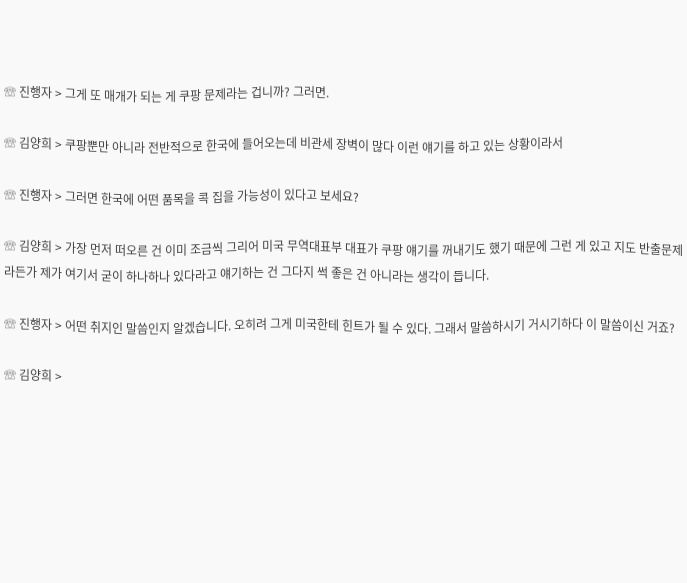☏ 진행자 > 그게 또 매개가 되는 게 쿠팡 문제라는 겁니까? 그러면.

☏ 김양희 > 쿠팡뿐만 아니라 전반적으로 한국에 들어오는데 비관세 장벽이 많다 이런 얘기를 하고 있는 상황이라서

☏ 진행자 > 그러면 한국에 어떤 품목을 콕 집을 가능성이 있다고 보세요?

☏ 김양희 > 가장 먼저 떠오른 건 이미 조금씩 그리어 미국 무역대표부 대표가 쿠팡 얘기를 꺼내기도 했기 때문에 그런 게 있고 지도 반출문제라든가 제가 여기서 굳이 하나하나 있다라고 얘기하는 건 그다지 썩 좋은 건 아니라는 생각이 듭니다.

☏ 진행자 > 어떤 취지인 말씀인지 알겠습니다. 오히려 그게 미국한테 힌트가 될 수 있다. 그래서 말씀하시기 거시기하다 이 말씀이신 거죠?

☏ 김양희 >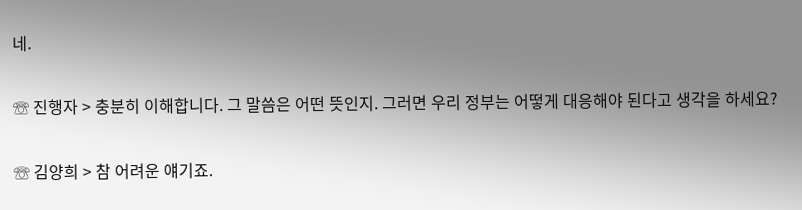네.

☏ 진행자 > 충분히 이해합니다. 그 말씀은 어떤 뜻인지. 그러면 우리 정부는 어떻게 대응해야 된다고 생각을 하세요?

☏ 김양희 > 참 어려운 얘기죠.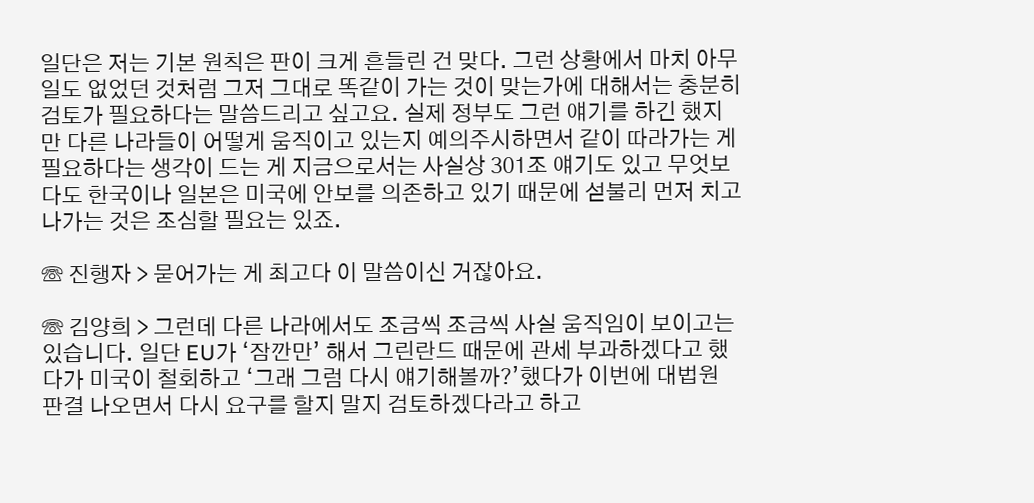일단은 저는 기본 원칙은 판이 크게 흔들린 건 맞다. 그런 상황에서 마치 아무 일도 없었던 것처럼 그저 그대로 똑같이 가는 것이 맞는가에 대해서는 충분히 검토가 필요하다는 말씀드리고 싶고요. 실제 정부도 그런 얘기를 하긴 했지만 다른 나라들이 어떻게 움직이고 있는지 예의주시하면서 같이 따라가는 게 필요하다는 생각이 드는 게 지금으로서는 사실상 301조 얘기도 있고 무엇보다도 한국이나 일본은 미국에 안보를 의존하고 있기 때문에 섣불리 먼저 치고 나가는 것은 조심할 필요는 있죠.

☏ 진행자 > 묻어가는 게 최고다 이 말씀이신 거잖아요.

☏ 김양희 > 그런데 다른 나라에서도 조금씩 조금씩 사실 움직임이 보이고는 있습니다. 일단 EU가 ‘잠깐만’ 해서 그린란드 때문에 관세 부과하겠다고 했다가 미국이 철회하고 ‘그래 그럼 다시 얘기해볼까?’했다가 이번에 대법원 판결 나오면서 다시 요구를 할지 말지 검토하겠다라고 하고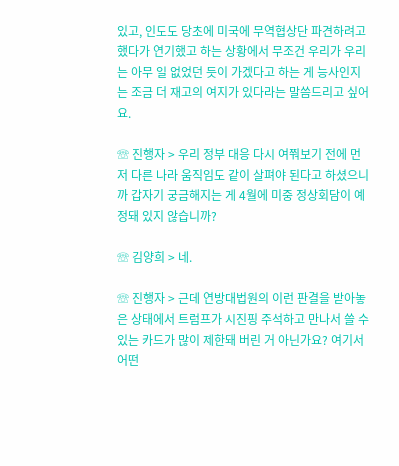있고, 인도도 당초에 미국에 무역협상단 파견하려고 했다가 연기했고 하는 상황에서 무조건 우리가 우리는 아무 일 없었던 듯이 가겠다고 하는 게 능사인지는 조금 더 재고의 여지가 있다라는 말씀드리고 싶어요.

☏ 진행자 > 우리 정부 대응 다시 여쭤보기 전에 먼저 다른 나라 움직임도 같이 살펴야 된다고 하셨으니까 갑자기 궁금해지는 게 4월에 미중 정상회담이 예정돼 있지 않습니까?

☏ 김양희 > 네.

☏ 진행자 > 근데 연방대법원의 이런 판결을 받아놓은 상태에서 트럼프가 시진핑 주석하고 만나서 쓸 수 있는 카드가 많이 제한돼 버린 거 아닌가요? 여기서 어떤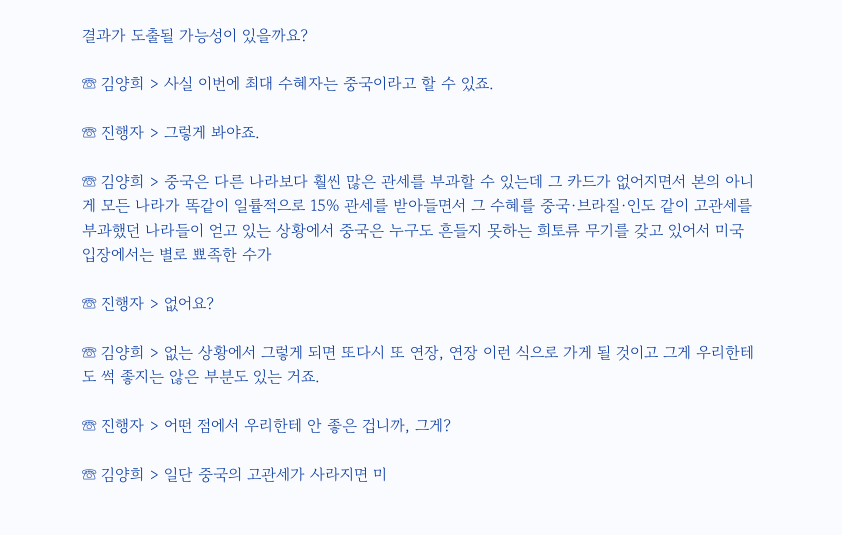결과가 도출될 가능성이 있을까요?

☏ 김양희 > 사실 이번에 최대 수혜자는 중국이라고 할 수 있죠.

☏ 진행자 > 그렇게 봐야죠.

☏ 김양희 > 중국은 다른 나라보다 훨씬 많은 관세를 부과할 수 있는데 그 카드가 없어지면서 본의 아니게 모든 나라가 똑같이 일률적으로 15% 관세를 받아들면서 그 수혜를 중국·브라질·인도 같이 고관세를 부과했던 나라들이 얻고 있는 상황에서 중국은 누구도 흔들지 못하는 희토류 무기를 갖고 있어서 미국 입장에서는 별로 뾰족한 수가

☏ 진행자 > 없어요?

☏ 김양희 > 없는 상황에서 그렇게 되면 또다시 또 연장, 연장 이런 식으로 가게 될 것이고 그게 우리한테도 썩 좋지는 않은 부분도 있는 거죠.

☏ 진행자 > 어떤 점에서 우리한테 안 좋은 겁니까, 그게?

☏ 김양희 > 일단 중국의 고관세가 사라지면 미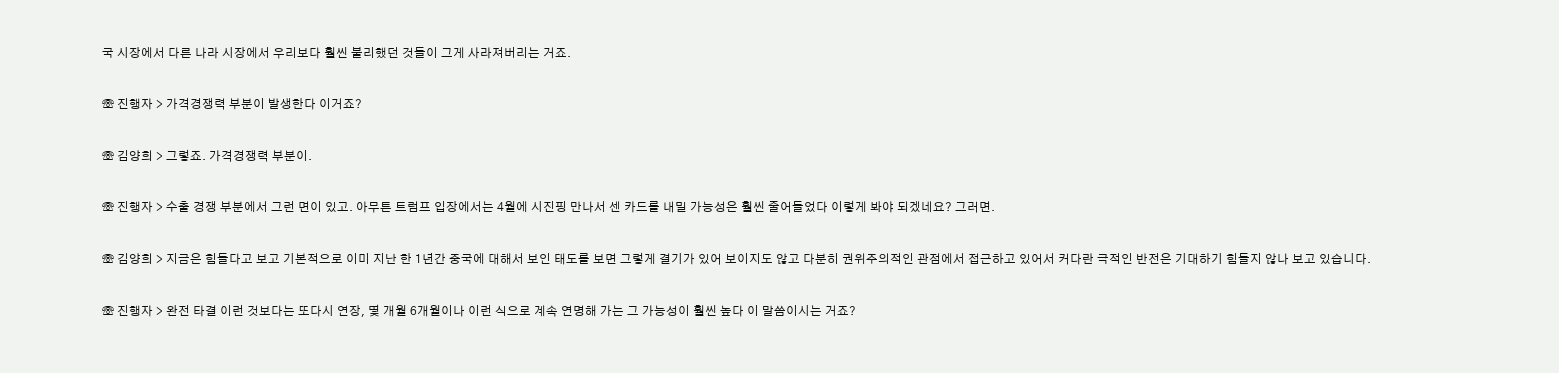국 시장에서 다른 나라 시장에서 우리보다 훨씬 불리했던 것들이 그게 사라져버리는 거죠.

☏ 진행자 > 가격경쟁력 부분이 발생한다 이거죠?

☏ 김양희 > 그렇죠. 가격경쟁력 부분이.

☏ 진행자 > 수출 경쟁 부분에서 그런 면이 있고. 아무튼 트럼프 입장에서는 4월에 시진핑 만나서 센 카드를 내밀 가능성은 훨씬 줄어들었다 이렇게 봐야 되겠네요? 그러면.

☏ 김양희 > 지금은 힘들다고 보고 기본적으로 이미 지난 한 1년간 중국에 대해서 보인 태도를 보면 그렇게 결기가 있어 보이지도 않고 다분히 권위주의적인 관점에서 접근하고 있어서 커다란 극적인 반전은 기대하기 힘들지 않나 보고 있습니다.

☏ 진행자 > 완전 타결 이런 것보다는 또다시 연장, 몇 개월 6개월이나 이런 식으로 계속 연명해 가는 그 가능성이 훨씬 높다 이 말씀이시는 거죠?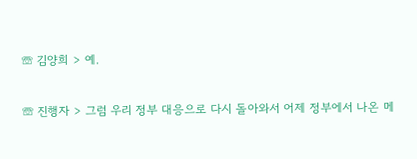☏ 김양희 > 예.

☏ 진행자 > 그럼 우리 정부 대응으로 다시 돌아와서 어제 정부에서 나온 메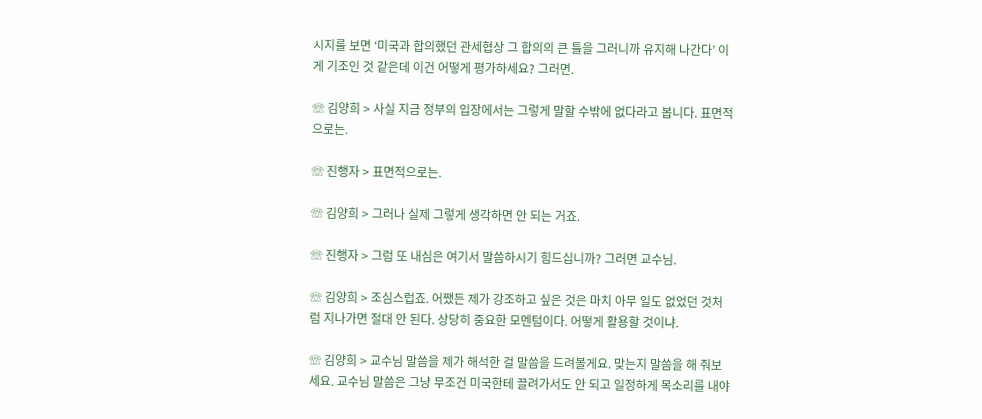시지를 보면 ‘미국과 합의했던 관세협상 그 합의의 큰 틀을 그러니까 유지해 나간다’ 이게 기조인 것 같은데 이건 어떻게 평가하세요? 그러면.

☏ 김양희 > 사실 지금 정부의 입장에서는 그렇게 말할 수밖에 없다라고 봅니다. 표면적으로는.

☏ 진행자 > 표면적으로는.

☏ 김양희 > 그러나 실제 그렇게 생각하면 안 되는 거죠.

☏ 진행자 > 그럼 또 내심은 여기서 말씀하시기 힘드십니까? 그러면 교수님.

☏ 김양희 > 조심스럽죠. 어쨌든 제가 강조하고 싶은 것은 마치 아무 일도 없었던 것처럼 지나가면 절대 안 된다. 상당히 중요한 모멘텀이다. 어떻게 활용할 것이냐.

☏ 김양희 > 교수님 말씀을 제가 해석한 걸 말씀을 드려볼게요. 맞는지 말씀을 해 줘보세요. 교수님 말씀은 그냥 무조건 미국한테 끌려가서도 안 되고 일정하게 목소리를 내야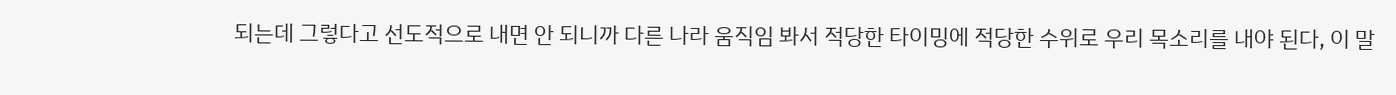되는데 그렇다고 선도적으로 내면 안 되니까 다른 나라 움직임 봐서 적당한 타이밍에 적당한 수위로 우리 목소리를 내야 된다, 이 말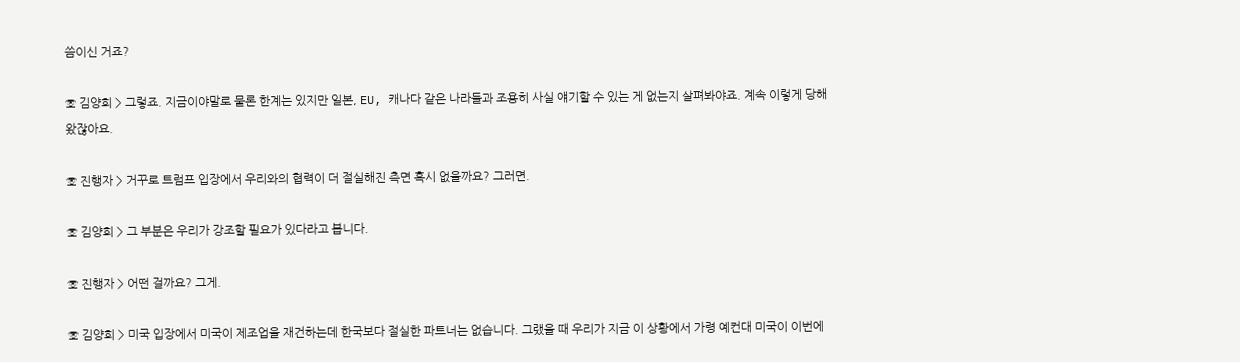씀이신 거죠?

☏ 김양희 > 그렇죠. 지금이야말로 물론 한계는 있지만 일본, EU, 캐나다 같은 나라들과 조용히 사실 얘기할 수 있는 게 없는지 살펴봐야죠. 계속 이렇게 당해 왔잖아요.

☏ 진행자 > 거꾸로 트럼프 입장에서 우리와의 협력이 더 절실해진 측면 혹시 없을까요? 그러면.

☏ 김양희 > 그 부분은 우리가 강조할 필요가 있다라고 봅니다.

☏ 진행자 > 어떤 걸까요? 그게.

☏ 김양희 > 미국 입장에서 미국이 제조업을 재건하는데 한국보다 절실한 파트너는 없습니다. 그랬을 때 우리가 지금 이 상황에서 가령 예컨대 미국이 이번에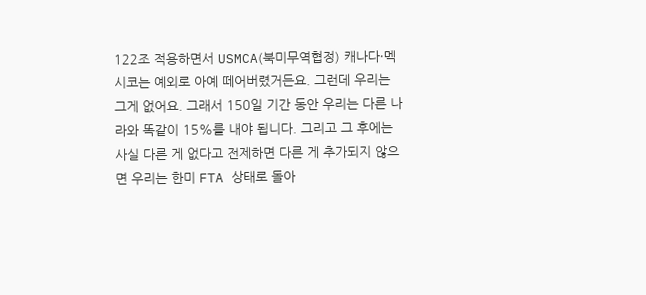122조 적용하면서 USMCA(북미무역협정) 캐나다·멕시코는 예외로 아예 떼어버렸거든요. 그런데 우리는 그게 없어요. 그래서 150일 기간 동안 우리는 다른 나라와 똑같이 15%를 내야 됩니다. 그리고 그 후에는 사실 다른 게 없다고 전제하면 다른 게 추가되지 않으면 우리는 한미 FTA 상태로 돌아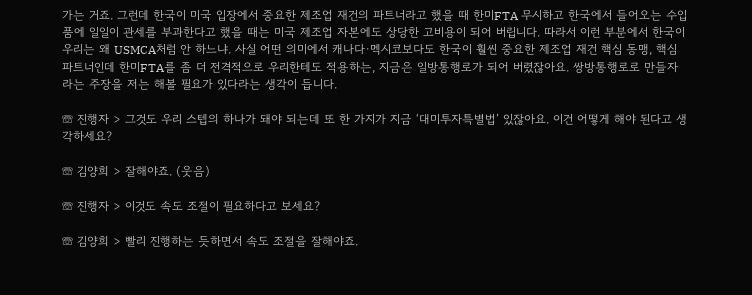가는 거죠. 그런데 한국이 미국 입장에서 중요한 제조업 재건의 파트너라고 했을 때 한미FTA 무시하고 한국에서 들어오는 수입품에 일일이 관세를 부과한다고 했을 때는 미국 제조업 자본에도 상당한 고비용이 되어 버립니다. 따라서 이런 부분에서 한국이 우리는 왜 USMCA처럼 안 하느냐. 사실 어떤 의미에서 캐나다·멕시코보다도 한국이 훨씬 중요한 제조업 재건 핵심 동맹, 핵심 파트너인데 한미FTA를 좀 더 전격적으로 우리한테도 적용하는, 지금은 일방통행로가 되어 버렸잖아요. 쌍방통행로로 만들자라는 주장을 저는 해볼 필요가 있다라는 생각이 듭니다.

☏ 진행자 > 그것도 우리 스텝의 하나가 돼야 되는데 또 한 가지가 지금 ‘대미투자특별법’ 있잖아요. 이건 어떻게 해야 된다고 생각하세요?

☏ 김양희 > 잘해야죠. (웃음)

☏ 진행자 > 이것도 속도 조절이 필요하다고 보세요?

☏ 김양희 > 빨리 진행하는 듯하면서 속도 조절을 잘해야죠.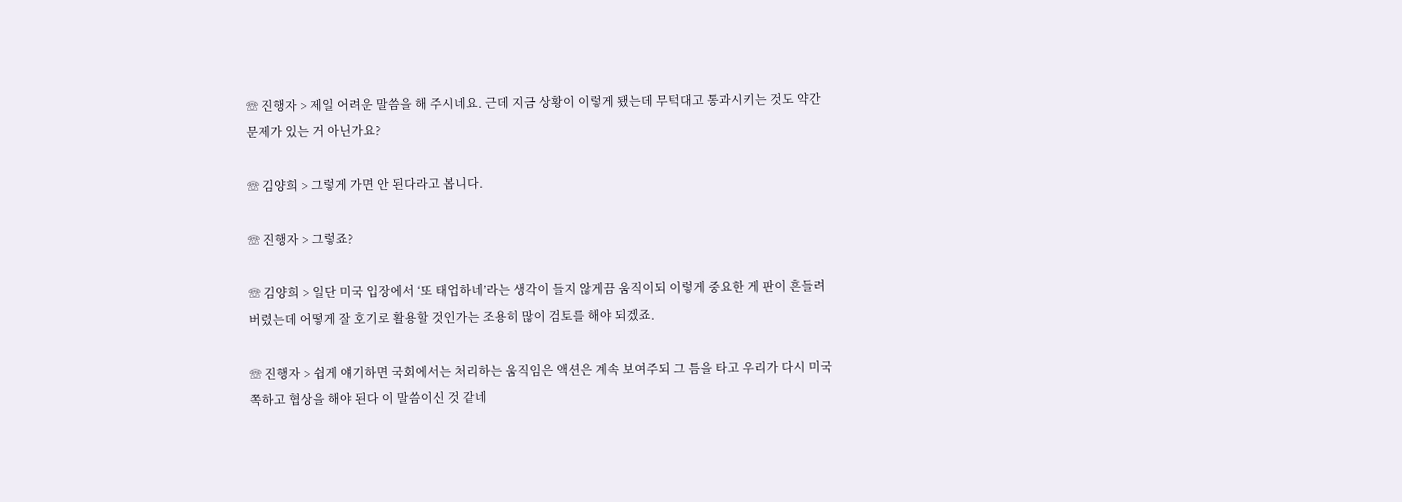☏ 진행자 > 제일 어려운 말씀을 해 주시네요. 근데 지금 상황이 이렇게 됐는데 무턱대고 통과시키는 것도 약간 문제가 있는 거 아닌가요?

☏ 김양희 > 그렇게 가면 안 된다라고 봅니다.

☏ 진행자 > 그렇죠?

☏ 김양희 > 일단 미국 입장에서 ‘또 태업하네’라는 생각이 들지 않게끔 움직이되 이렇게 중요한 게 판이 흔들려 버렸는데 어떻게 잘 호기로 활용할 것인가는 조용히 많이 검토를 해야 되겠죠.

☏ 진행자 > 쉽게 얘기하면 국회에서는 처리하는 움직임은 액션은 계속 보여주되 그 틈을 타고 우리가 다시 미국 쪽하고 협상을 해야 된다 이 말씀이신 것 같네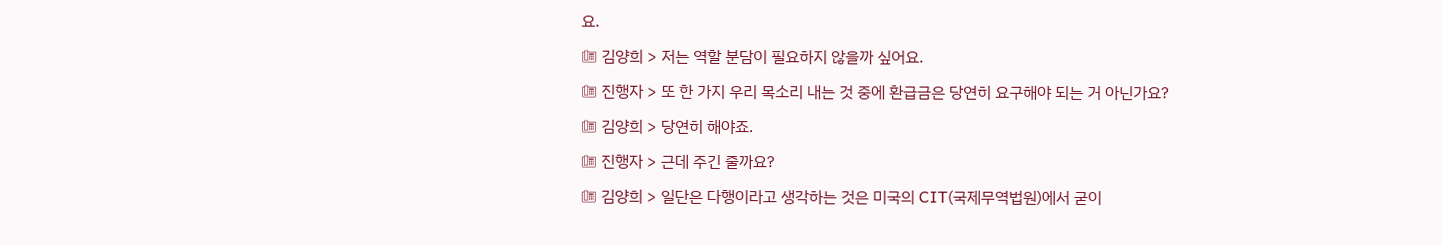요.

☏ 김양희 > 저는 역할 분담이 필요하지 않을까 싶어요.

☏ 진행자 > 또 한 가지 우리 목소리 내는 것 중에 환급금은 당연히 요구해야 되는 거 아닌가요?

☏ 김양희 > 당연히 해야죠.

☏ 진행자 > 근데 주긴 줄까요?

☏ 김양희 > 일단은 다행이라고 생각하는 것은 미국의 CIT(국제무역법원)에서 굳이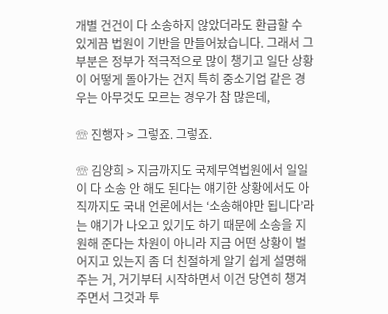개별 건건이 다 소송하지 않았더라도 환급할 수 있게끔 법원이 기반을 만들어놨습니다. 그래서 그 부분은 정부가 적극적으로 많이 챙기고 일단 상황이 어떻게 돌아가는 건지 특히 중소기업 같은 경우는 아무것도 모르는 경우가 참 많은데,

☏ 진행자 > 그렇죠. 그렇죠.

☏ 김양희 > 지금까지도 국제무역법원에서 일일이 다 소송 안 해도 된다는 얘기한 상황에서도 아직까지도 국내 언론에서는 ‘소송해야만 됩니다’라는 얘기가 나오고 있기도 하기 때문에 소송을 지원해 준다는 차원이 아니라 지금 어떤 상황이 벌어지고 있는지 좀 더 친절하게 알기 쉽게 설명해 주는 거, 거기부터 시작하면서 이건 당연히 챙겨주면서 그것과 투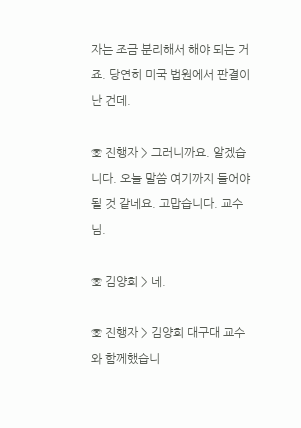자는 조금 분리해서 해야 되는 거죠. 당연히 미국 법원에서 판결이 난 건데.

☏ 진행자 > 그러니까요. 알겠습니다. 오늘 말씀 여기까지 들어야 될 것 같네요. 고맙습니다. 교수님.

☏ 김양희 > 네.

☏ 진행자 > 김양희 대구대 교수와 함께했습니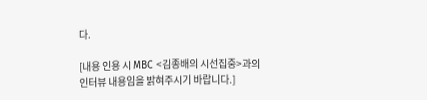다.

[내용 인용 시 MBC <김종배의 시선집중>과의 인터뷰 내용임을 밝혀주시기 바랍니다.]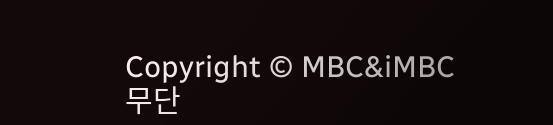Copyright © MBC&iMBC 무단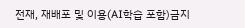전재, 재배포 및 이용(AI학습 포함)금지